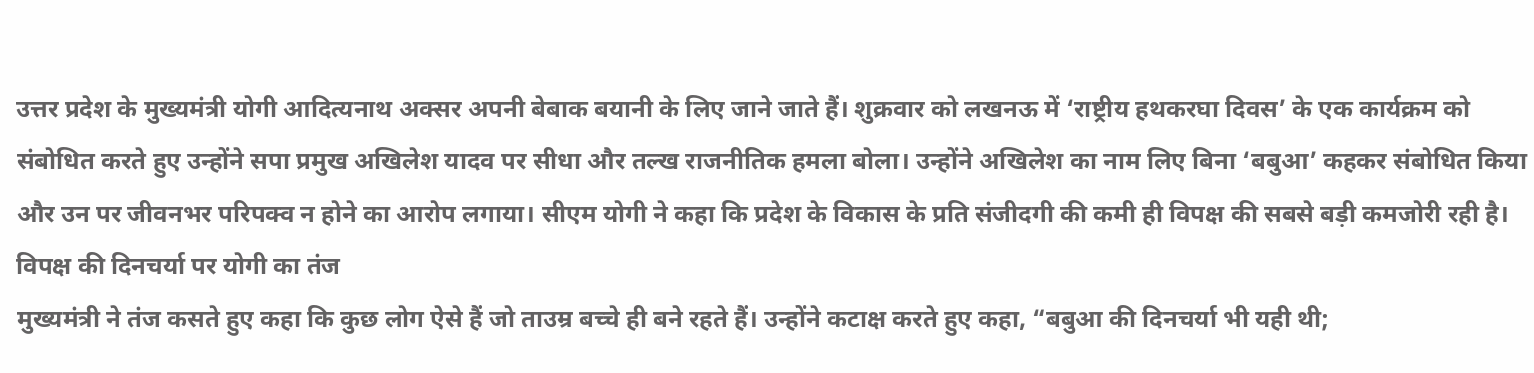उत्तर प्रदेश के मुख्यमंत्री योगी आदित्यनाथ अक्सर अपनी बेबाक बयानी के लिए जाने जाते हैं। शुक्रवार को लखनऊ में ‘राष्ट्रीय हथकरघा दिवस’ के एक कार्यक्रम को संबोधित करते हुए उन्होंने सपा प्रमुख अखिलेश यादव पर सीधा और तल्ख राजनीतिक हमला बोला। उन्होंने अखिलेश का नाम लिए बिना ‘बबुआ’ कहकर संबोधित किया और उन पर जीवनभर परिपक्व न होने का आरोप लगाया। सीएम योगी ने कहा कि प्रदेश के विकास के प्रति संजीदगी की कमी ही विपक्ष की सबसे बड़ी कमजोरी रही है।
विपक्ष की दिनचर्या पर योगी का तंज
मुख्यमंत्री ने तंज कसते हुए कहा कि कुछ लोग ऐसे हैं जो ताउम्र बच्चे ही बने रहते हैं। उन्होंने कटाक्ष करते हुए कहा, “बबुआ की दिनचर्या भी यही थी;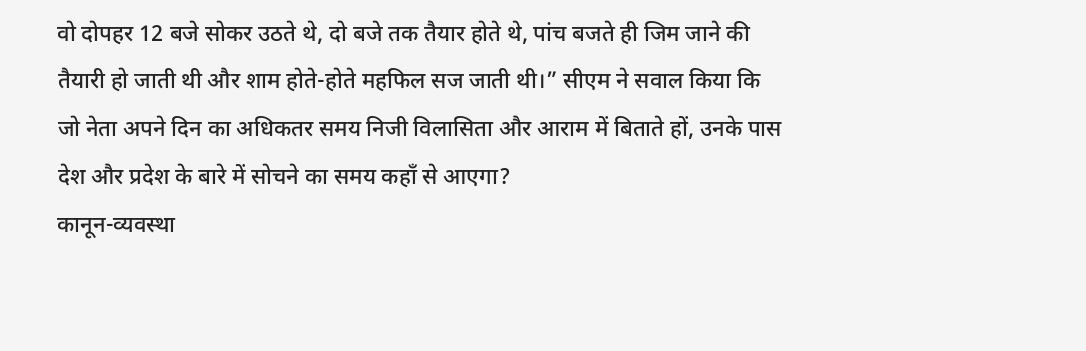वो दोपहर 12 बजे सोकर उठते थे, दो बजे तक तैयार होते थे, पांच बजते ही जिम जाने की तैयारी हो जाती थी और शाम होते-होते महफिल सज जाती थी।” सीएम ने सवाल किया कि जो नेता अपने दिन का अधिकतर समय निजी विलासिता और आराम में बिताते हों, उनके पास देश और प्रदेश के बारे में सोचने का समय कहाँ से आएगा?
कानून-व्यवस्था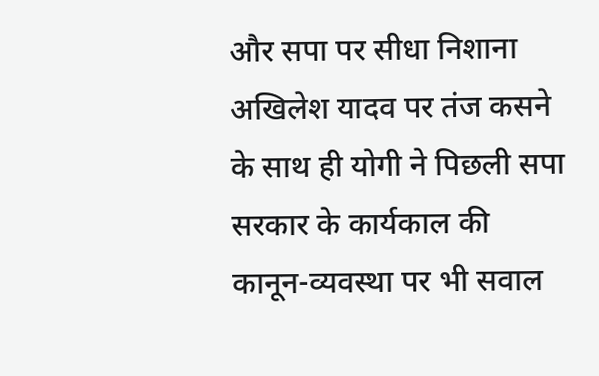और सपा पर सीधा निशाना
अखिलेश यादव पर तंज कसने के साथ ही योगी ने पिछली सपा सरकार के कार्यकाल की कानून-व्यवस्था पर भी सवाल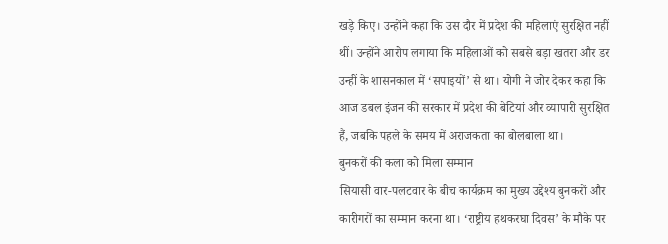खड़े किए। उन्होंने कहा कि उस दौर में प्रदेश की महिलाएं सुरक्षित नहीं थीं। उन्होंने आरोप लगाया कि महिलाओं को सबसे बड़ा खतरा और डर उन्हीं के शासनकाल में ‘सपाइयों’ से था। योगी ने जोर देकर कहा कि आज डबल इंजन की सरकार में प्रदेश की बेटियां और व्यापारी सुरक्षित हैं, जबकि पहले के समय में अराजकता का बोलबाला था।
बुनकरों की कला को मिला सम्मान
सियासी वार-पलटवार के बीच कार्यक्रम का मुख्य उद्देश्य बुनकरों और कारीगरों का सम्मान करना था। ‘राष्ट्रीय हथकरघा दिवस’ के मौके पर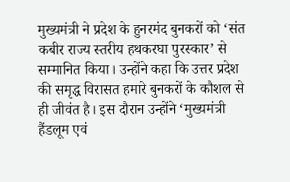मुख्यमंत्री ने प्रदेश के हुनरमंद बुनकरों को ‘संत कबीर राज्य स्तरीय हथकरघा पुरस्कार’ से सम्मानित किया। उन्होंने कहा कि उत्तर प्रदेश की समृद्ध विरासत हमारे बुनकरों के कौशल से ही जीवंत है। इस दौरान उन्होंने ‘मुख्यमंत्री हैंडलूम एवं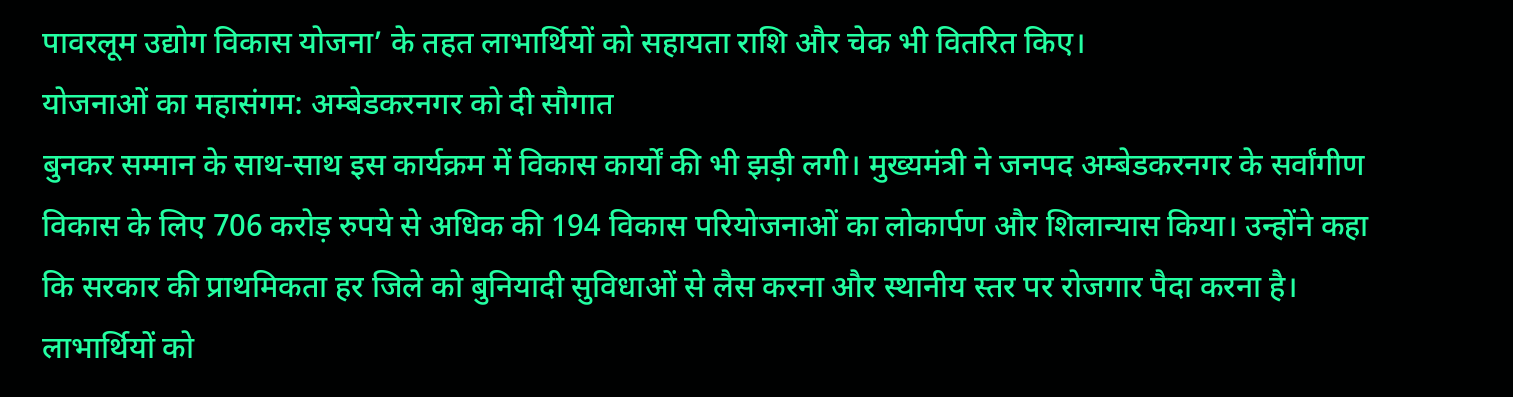पावरलूम उद्योग विकास योजना’ के तहत लाभार्थियों को सहायता राशि और चेक भी वितरित किए।
योजनाओं का महासंगम: अम्बेडकरनगर को दी सौगात
बुनकर सम्मान के साथ-साथ इस कार्यक्रम में विकास कार्यों की भी झड़ी लगी। मुख्यमंत्री ने जनपद अम्बेडकरनगर के सर्वांगीण विकास के लिए 706 करोड़ रुपये से अधिक की 194 विकास परियोजनाओं का लोकार्पण और शिलान्यास किया। उन्होंने कहा कि सरकार की प्राथमिकता हर जिले को बुनियादी सुविधाओं से लैस करना और स्थानीय स्तर पर रोजगार पैदा करना है। लाभार्थियों को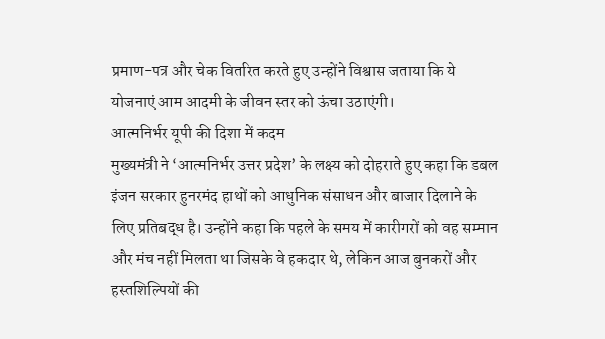प्रमाण-पत्र और चेक वितरित करते हुए उन्होंने विश्वास जताया कि ये योजनाएं आम आदमी के जीवन स्तर को ऊंचा उठाएंगी।
आत्मनिर्भर यूपी की दिशा में कदम
मुख्यमंत्री ने ‘आत्मनिर्भर उत्तर प्रदेश’ के लक्ष्य को दोहराते हुए कहा कि डबल इंजन सरकार हुनरमंद हाथों को आधुनिक संसाधन और बाजार दिलाने के लिए प्रतिबद्ध है। उन्होंने कहा कि पहले के समय में कारीगरों को वह सम्मान और मंच नहीं मिलता था जिसके वे हकदार थे, लेकिन आज बुनकरों और हस्तशिल्पियों की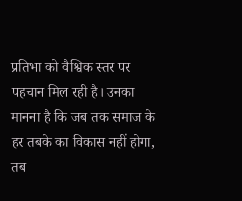प्रतिभा को वैश्विक स्तर पर पहचान मिल रही है। उनका मानना है कि जब तक समाज के हर तबके का विकास नहीं होगा, तब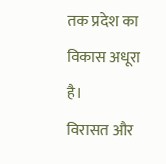तक प्रदेश का विकास अधूरा है।
विरासत और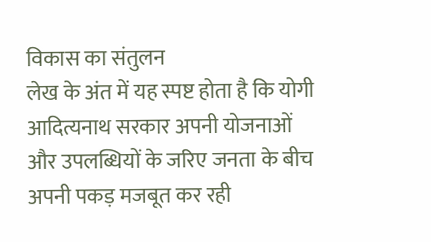विकास का संतुलन
लेख के अंत में यह स्पष्ट होता है कि योगी आदित्यनाथ सरकार अपनी योजनाओं और उपलब्धियों के जरिए जनता के बीच अपनी पकड़ मजबूत कर रही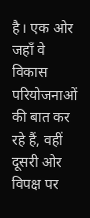है। एक ओर जहाँ वे विकास परियोजनाओं की बात कर रहे हैं, वहीं दूसरी ओर विपक्ष पर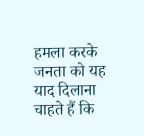हमला करके जनता को यह याद दिलाना चाहते हैं कि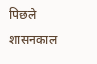पिछले शासनकाल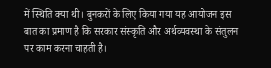में स्थिति क्या थी। बुनकरों के लिए किया गया यह आयोजन इस बात का प्रमाण है कि सरकार संस्कृति और अर्थव्यवस्था के संतुलन पर काम करना चाहती है।